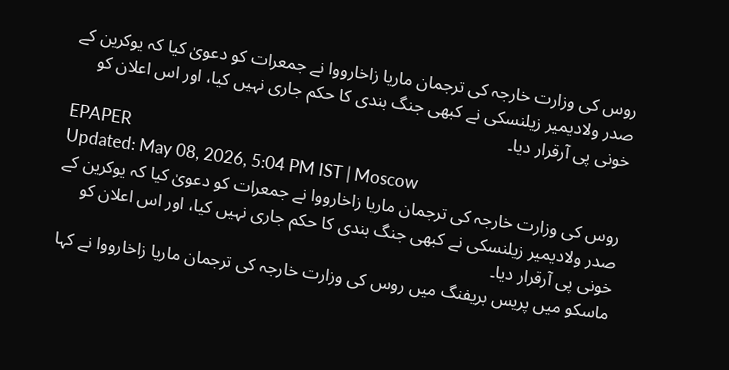روس کی وزارت خارجہ کی ترجمان ماریا زاخارووا نے جمعرات کو دعویٰ کیا کہ یوکرین کے صدر ولادیمیر زیلنسکی نے کبھی جنگ بندی کا حکم جاری نہیں کیا، اور اس اعلان کو خونی پی آرقرار دیا۔
EPAPER
Updated: May 08, 2026, 5:04 PM IST | Moscow
روس کی وزارت خارجہ کی ترجمان ماریا زاخارووا نے جمعرات کو دعویٰ کیا کہ یوکرین کے صدر ولادیمیر زیلنسکی نے کبھی جنگ بندی کا حکم جاری نہیں کیا، اور اس اعلان کو خونی پی آرقرار دیا۔
ماسکو میں پریس بریفنگ میں روس کی وزارت خارجہ کی ترجمان ماریا زاخارووا نے کہا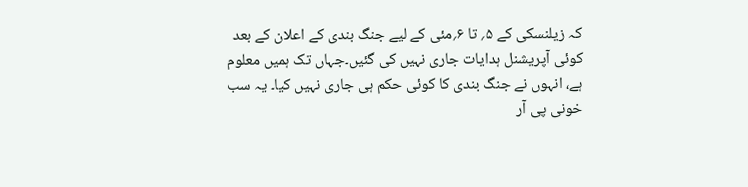کہ زیلنسکی کے ۵؍ تا ۶؍مئی کے لیے جنگ بندی کے اعلان کے بعد کوئی آپریشنل ہدایات جاری نہیں کی گئیں۔جہاں تک ہمیں معلوم ہے، انہوں نے جنگ بندی کا کوئی حکم ہی جاری نہیں کیا۔ یہ سب خونی پی آر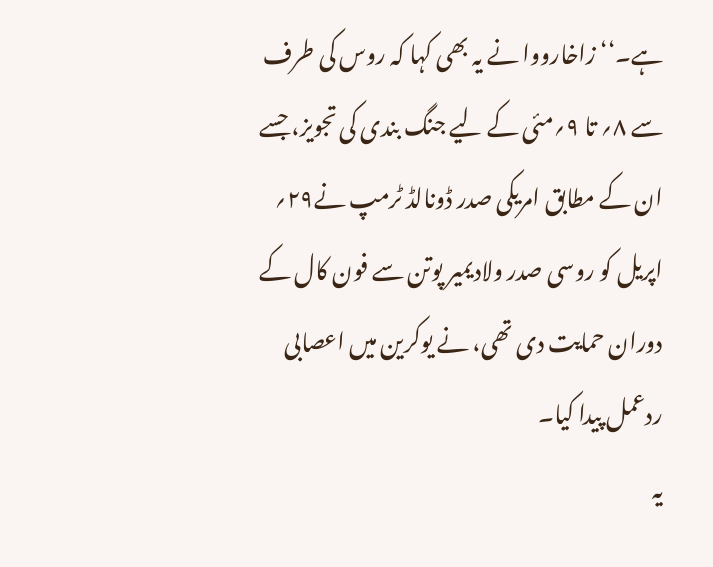ہے۔‘‘ زاخارووا نے یہ بھی کہا کہ روس کی طرف سے ۸؍ تا ۹؍مئی کے لیے جنگ بندی کی تجویز، جسے ان کے مطابق امریکی صدر ڈونالڈ ٹرمپ نے۲۹؍ اپریل کو روسی صدر ولادیمیر پوتن سے فون کال کے دوران حمایت دی تھی، نے یوکرین میں اعصابی ردعمل پیدا کیا۔
یہ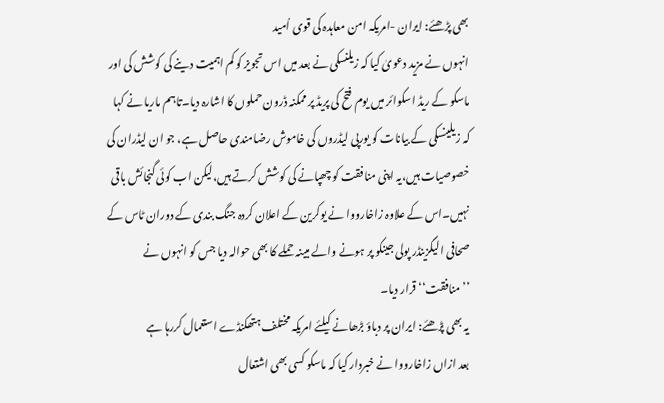بھی پڑھئے: ایران -امریکہ امن معاہدہ کی قوی اُمید
انہوں نے مزید دعویٰ کیا کہ زیلنسکی نے بعد میں اس تجویز کو کم اہمیت دینے کی کوشش کی اور ماسکو کے ریڈ اسکوائر میں یوم فتح کی پریڈ پر ممکنہ ڈرون حملوں کا اشارہ دیا۔تاہم ماریا نے کہا کہ زیلینسکی کے بیانات کو یورپی لیڈروں کی خاموش رضامندی حاصل ہے، جو ان لیڈران کی خصوصیات ہیں،یہ اپنی منافقت کو چھپانے کی کوشش کرتے ہیں،لیکن اب کوئی گنجائش باقی نہیں۔اس کے علاوہ زاخارووا نے یوکرین کے اعلان کردہ جنگ بندی کے دوران ٹاس کے صحافی الیگزینڈر پولی جینکو پر ہونے والے مبینہ حملے کا بھی حوالہ دیا جس کو انہوں نے ’’منافقت‘‘ قرار دیا۔
یہ بھی پڑھئے: ایران پر دباؤ بڑھانے کیلئے امریکہ مختلف ہتھکنڈے استعمال کررہا ہے
بعد ازاں زاخارووا نے خبردار کیا کہ ماسکو کسی بھی اشتعال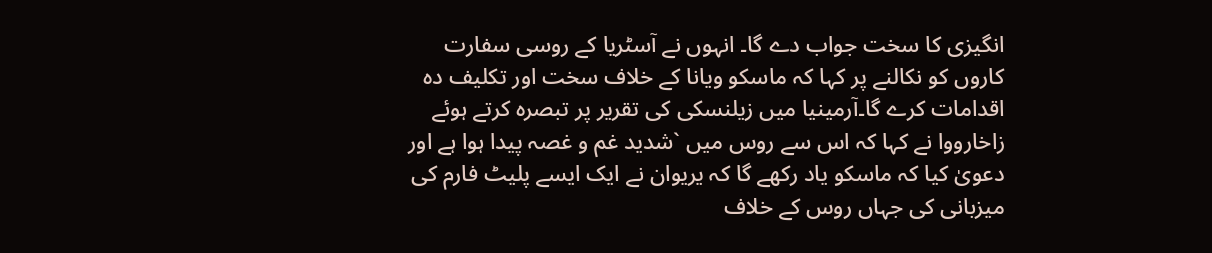انگیزی کا سخت جواب دے گا۔ انہوں نے آسٹریا کے روسی سفارت کاروں کو نکالنے پر کہا کہ ماسکو ویانا کے خلاف سخت اور تکلیف دہ اقدامات کرے گا۔آرمینیا میں زیلنسکی کی تقریر پر تبصرہ کرتے ہوئے زاخارووا نے کہا کہ اس سے روس میں `شدید غم و غصہ پیدا ہوا ہے اور دعویٰ کیا کہ ماسکو یاد رکھے گا کہ یریوان نے ایک ایسے پلیٹ فارم کی میزبانی کی جہاں روس کے خلاف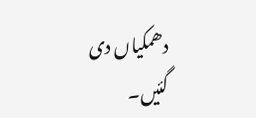دھمکیاں دی گئیں۔